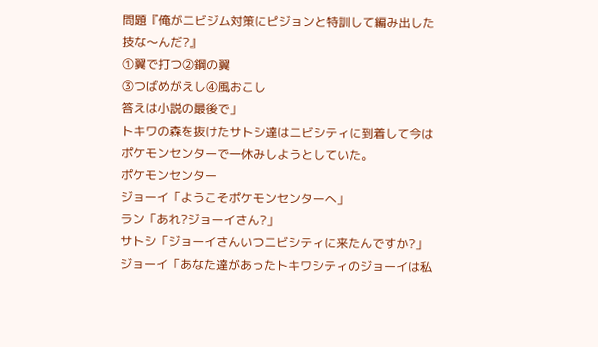問題『俺がニビジム対策にピジョンと特訓して編み出した技な〜んだ?』
①翼で打つ②鋼の翼
③つばめがえし④風おこし
答えは小説の最後で」
トキワの森を抜けたサトシ達はニビシティに到着して今はポケモンセンターで一休みしようとしていた。
ポケモンセンター
ジョーイ「ようこそポケモンセンターへ」
ラン「あれ?ジョーイさん?」
サトシ「ジョーイさんいつニビシティに来たんですか?」
ジョーイ「あなた達があったトキワシティのジョーイは私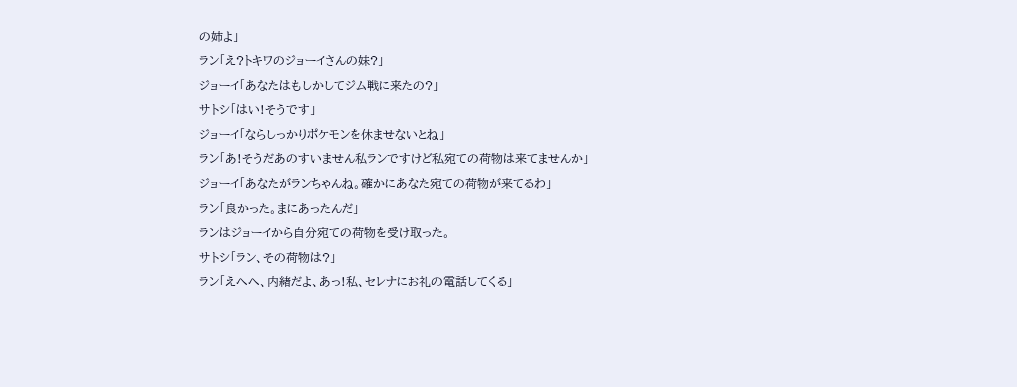の姉よ」
ラン「え?トキワのジョーイさんの妹?」
ジョーイ「あなたはもしかしてジム戦に来たの?」
サトシ「はい!そうです」
ジョーイ「ならしっかりポケモンを休ませないとね」
ラン「あ!そうだあのすいません私ランですけど私宛ての荷物は来てませんか」
ジョーイ「あなたがランちゃんね。確かにあなた宛ての荷物が来てるわ」
ラン「良かった。まにあったんだ」
ランはジョーイから自分宛ての荷物を受け取った。
サトシ「ラン、その荷物は?」
ラン「えへへ、内緒だよ、あっ!私、セレナにお礼の電話してくる」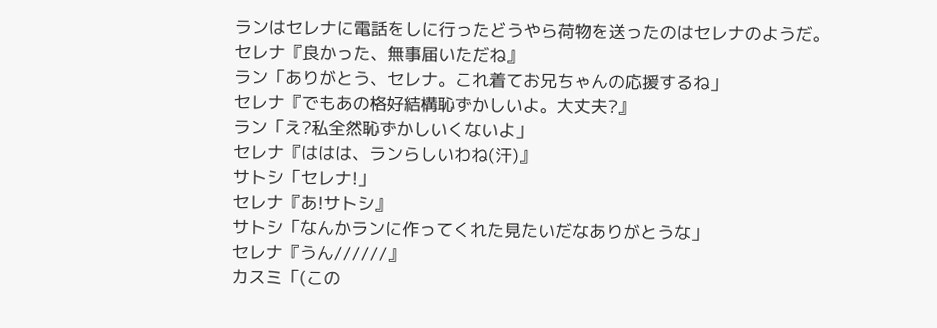ランはセレナに電話をしに行ったどうやら荷物を送ったのはセレナのようだ。
セレナ『良かった、無事届いただね』
ラン「ありがとう、セレナ。これ着てお兄ちゃんの応援するね」
セレナ『でもあの格好結構恥ずかしいよ。大丈夫?』
ラン「え?私全然恥ずかしいくないよ」
セレナ『ははは、ランらしいわね(汗)』
サトシ「セレナ!」
セレナ『あ!サトシ』
サトシ「なんかランに作ってくれた見たいだなありがとうな」
セレナ『うん//////』
カスミ「(この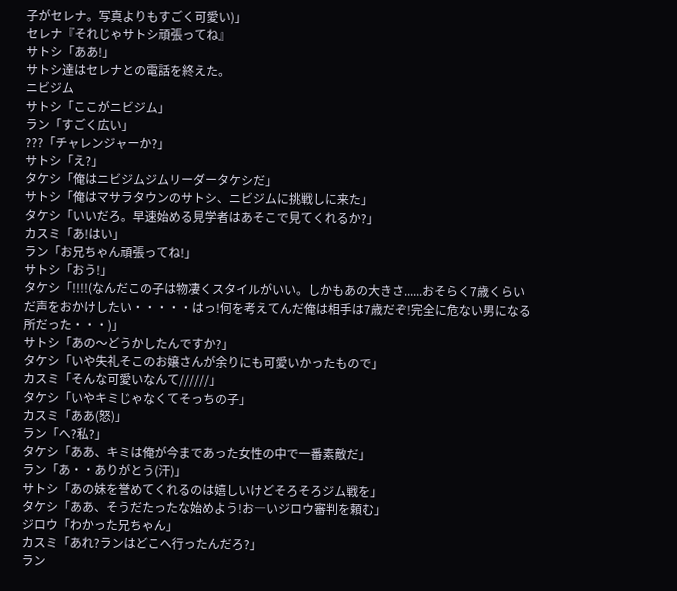子がセレナ。写真よりもすごく可愛い)」
セレナ『それじゃサトシ頑張ってね』
サトシ「ああ!」
サトシ達はセレナとの電話を終えた。
ニビジム
サトシ「ここがニビジム」
ラン「すごく広い」
???「チャレンジャーか?」
サトシ「え?」
タケシ「俺はニビジムジムリーダータケシだ」
サトシ「俺はマサラタウンのサトシ、ニビジムに挑戦しに来た」
タケシ「いいだろ。早速始める見学者はあそこで見てくれるか?」
カスミ「あ!はい」
ラン「お兄ちゃん頑張ってね!」
サトシ「おう!」
タケシ「!!!!(なんだこの子は物凄くスタイルがいい。しかもあの大きさ......おそらく7歳くらいだ声をおかけしたい・・・・・はっ!何を考えてんだ俺は相手は7歳だぞ!完全に危ない男になる所だった・・・)」
サトシ「あの〜どうかしたんですか?」
タケシ「いや失礼そこのお嬢さんが余りにも可愛いかったもので」
カスミ「そんな可愛いなんて//////」
タケシ「いやキミじゃなくてそっちの子」
カスミ「ああ(怒)」
ラン「へ?私?」
タケシ「ああ、キミは俺が今まであった女性の中で一番素敵だ」
ラン「あ・・ありがとう(汗)」
サトシ「あの妹を誉めてくれるのは嬉しいけどそろそろジム戦を」
タケシ「ああ、そうだたったな始めよう!お―いジロウ審判を頼む」
ジロウ「わかった兄ちゃん」
カスミ「あれ?ランはどこへ行ったんだろ?」
ラン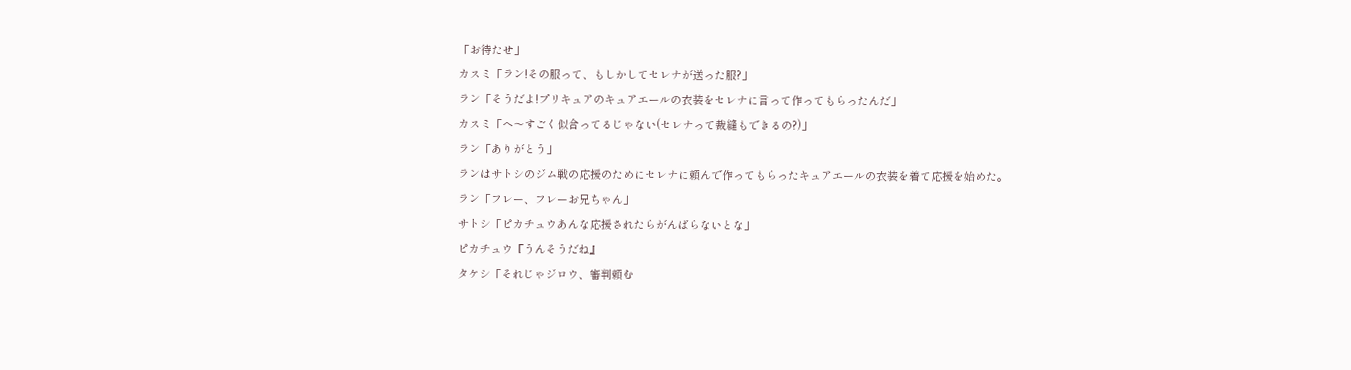「お待たせ」
カスミ「ラン!その服って、もしかしてセレナが送った服?」
ラン「そうだよ!プリキュアのキュアエールの衣装をセレナに言って作ってもらったんだ」
カスミ「へ〜すごく似合ってるじゃない(セレナって裁縫もできるの?)」
ラン「ありがとう」
ランはサトシのジム戦の応援のためにセレナに頼んで作ってもらったキュアエールの衣装を着て応援を始めた。
ラン「フレー、フレーお兄ちゃん」
サトシ「ピカチュウあんな応援されたらがんばらないとな」
ピカチュウ『うんそうだね』
タケシ「それじゃジロウ、審判頼む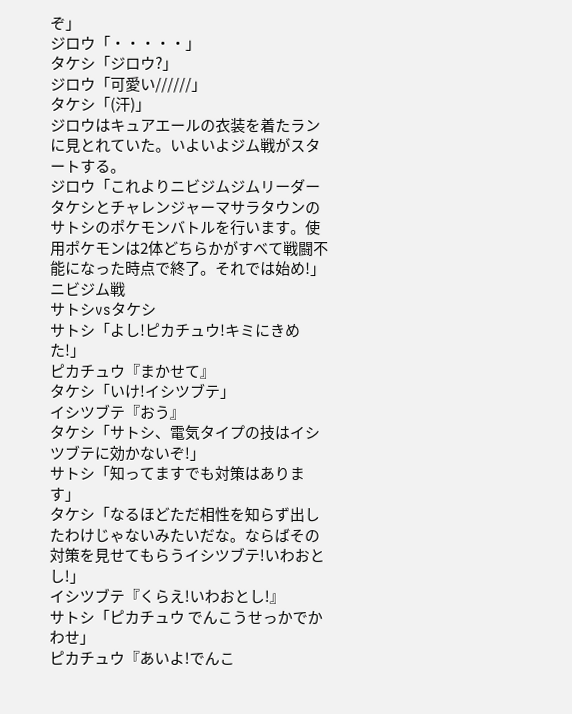ぞ」
ジロウ「・・・・・」
タケシ「ジロウ?」
ジロウ「可愛い//////」
タケシ「(汗)」
ジロウはキュアエールの衣装を着たランに見とれていた。いよいよジム戦がスタートする。
ジロウ「これよりニビジムジムリーダータケシとチャレンジャーマサラタウンのサトシのポケモンバトルを行います。使用ポケモンは2体どちらかがすべて戦闘不能になった時点で終了。それでは始め!」
ニビジム戦
サトシvsタケシ
サトシ「よし!ピカチュウ!キミにきめた!」
ピカチュウ『まかせて』
タケシ「いけ!イシツブテ」
イシツブテ『おう』
タケシ「サトシ、電気タイプの技はイシツブテに効かないぞ!」
サトシ「知ってますでも対策はあります」
タケシ「なるほどただ相性を知らず出したわけじゃないみたいだな。ならばその対策を見せてもらうイシツブテ!いわおとし!」
イシツブテ『くらえ!いわおとし!』
サトシ「ピカチュウ でんこうせっかでかわせ」
ピカチュウ『あいよ!でんこ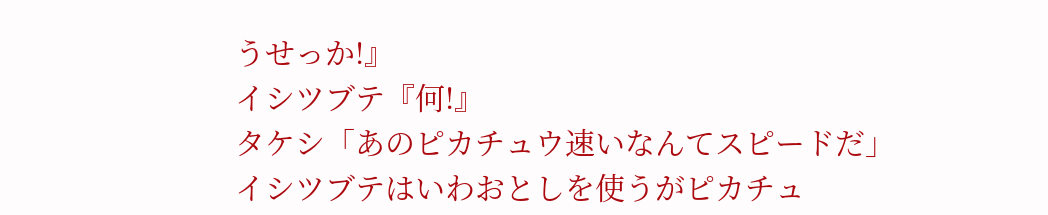うせっか!』
イシツブテ『何!』
タケシ「あのピカチュウ速いなんてスピードだ」
イシツブテはいわおとしを使うがピカチュ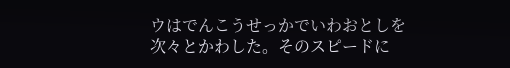ウはでんこうせっかでいわおとしを次々とかわした。そのスピードに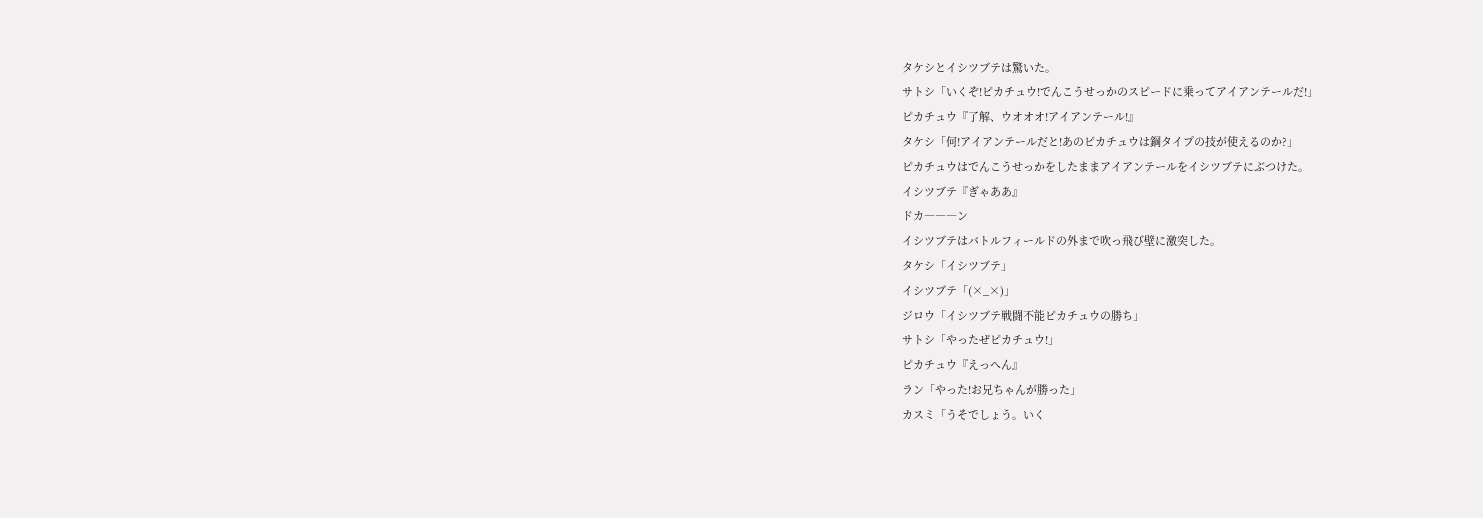タケシとイシツブテは驚いた。
サトシ「いくぞ!ピカチュウ!でんこうせっかのスピードに乗ってアイアンテールだ!」
ピカチュウ『了解、ウオオオ!アイアンテール!』
タケシ「何!アイアンテールだと!あのピカチュウは鋼タイプの技が使えるのか?」
ピカチュウはでんこうせっかをしたままアイアンテールをイシツブテにぶつけた。
イシツブテ『ぎゃああ』
ドカ―――ン
イシツブテはバトルフィールドの外まで吹っ飛び壁に激突した。
タケシ「イシツブテ」
イシツブテ「(×_×)」
ジロウ「イシツブテ戦闘不能ピカチュウの勝ち」
サトシ「やったぜピカチュウ!」
ピカチュウ『えっへん』
ラン「やった!お兄ちゃんが勝った」
カスミ「うそでしょう。いく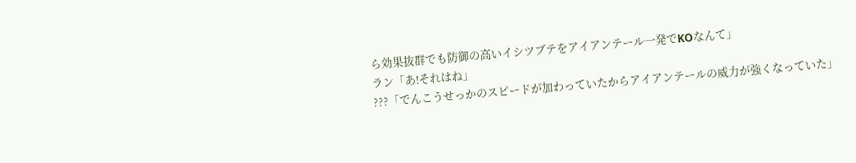ら効果抜群でも防御の高いイシツブテをアイアンテール一発でKOなんて」
ラン「あ!それはね」
???「でんこうせっかのスピードが加わっていたからアイアンテールの威力が強くなっていた」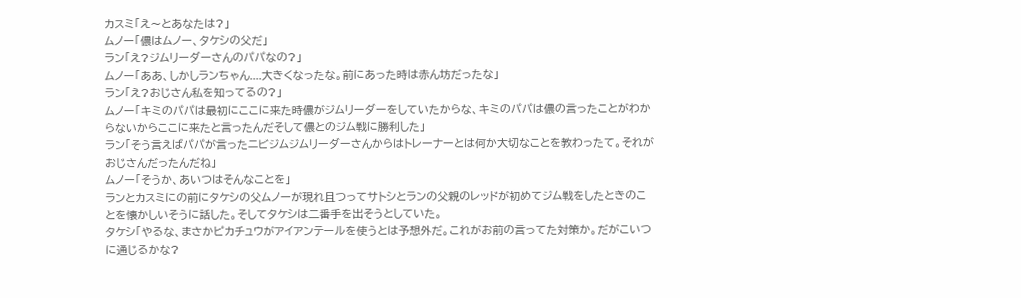カスミ「え〜とあなたは?」
ムノー「儂はムノー、タケシの父だ」
ラン「え?ジムリーダーさんのパパなの?」
ムノー「ああ、しかしランちゃん....大きくなったな。前にあった時は赤ん坊だったな」
ラン「え?おじさん私を知ってるの?」
ムノー「キミのパパは最初にここに来た時儂がジムリーダーをしていたからな、キミのパパは儂の言ったことがわからないからここに来たと言ったんだそして儂とのジム戦に勝利した」
ラン「そう言えばパパが言ったニビジムジムリーダーさんからはトレーナーとは何か大切なことを教わったて。それがおじさんだったんだね」
ムノー「そうか、あいつはそんなことを」
ランとカスミにの前にタケシの父ムノーが現れ且つってサトシとランの父親のレッドが初めてジム戦をしたときのことを懐かしいそうに話した。そしてタケシは二番手を出そうとしていた。
タケシ「やるな、まさかピカチュウがアイアンテールを使うとは予想外だ。これがお前の言ってた対策か。だがこいつに通じるかな?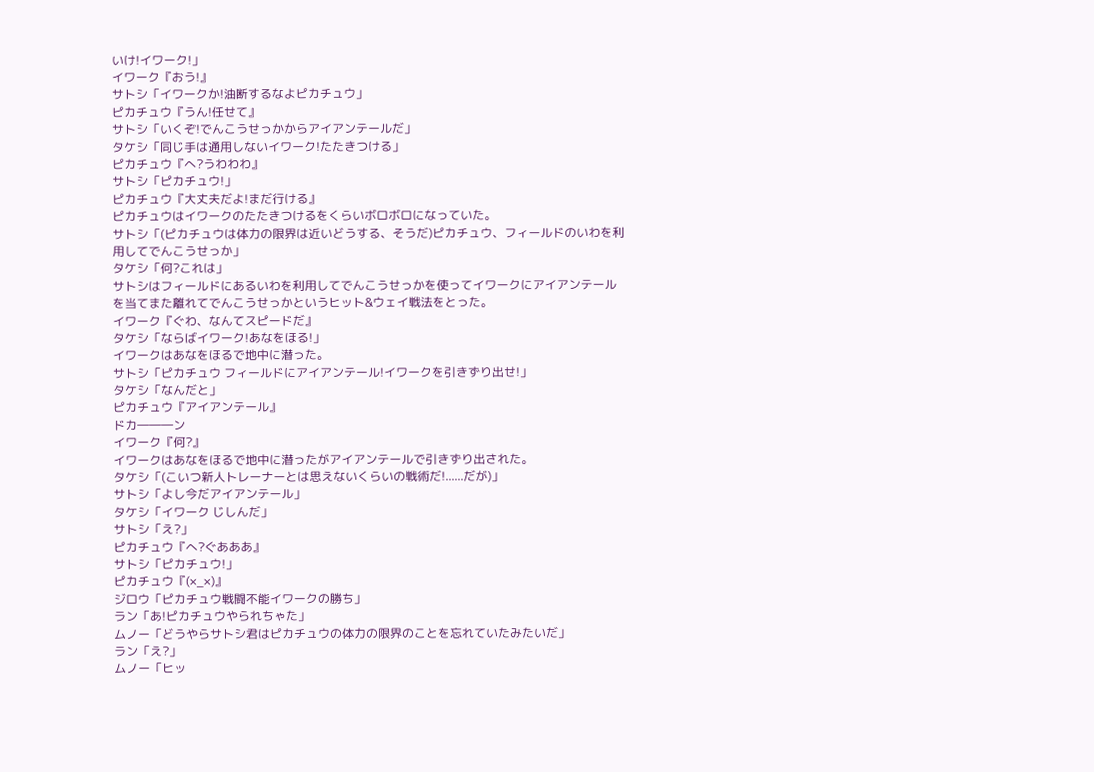いけ!イワーク!」
イワーク『おう!』
サトシ「イワークか!油断するなよピカチュウ」
ピカチュウ『うん!任せて』
サトシ「いくぞ!でんこうせっかからアイアンテールだ」
タケシ「同じ手は通用しないイワーク!たたきつける」
ピカチュウ『へ?うわわわ』
サトシ「ピカチュウ!」
ピカチュウ『大丈夫だよ!まだ行ける』
ピカチュウはイワークのたたきつけるをくらいボロボロになっていた。
サトシ「(ピカチュウは体力の限界は近いどうする、そうだ)ピカチュウ、フィールドのいわを利用してでんこうせっか」
タケシ「何?これは」
サトシはフィールドにあるいわを利用してでんこうせっかを使ってイワークにアイアンテールを当てまた離れてでんこうせっかというヒット&ウェイ戦法をとった。
イワーク『ぐわ、なんてスピードだ』
タケシ「ならばイワーク!あなをほる!」
イワークはあなをほるで地中に潜った。
サトシ「ピカチュウ フィールドにアイアンテール!イワークを引きずり出せ!」
タケシ「なんだと」
ピカチュウ『アイアンテール』
ドカ―――ン
イワーク『何?』
イワークはあなをほるで地中に潜ったがアイアンテールで引きずり出された。
タケシ「(こいつ新人トレーナーとは思えないくらいの戦術だ!......だが)」
サトシ「よし今だアイアンテール」
タケシ「イワーク じしんだ」
サトシ「え?」
ピカチュウ『へ?ぐあああ』
サトシ「ピカチュウ!」
ピカチュウ『(×_×)』
ジロウ「ピカチュウ戦闘不能イワークの勝ち」
ラン「あ!ピカチュウやられちゃた」
ムノー「どうやらサトシ君はピカチュウの体力の限界のことを忘れていたみたいだ」
ラン「え?」
ムノー「ヒッ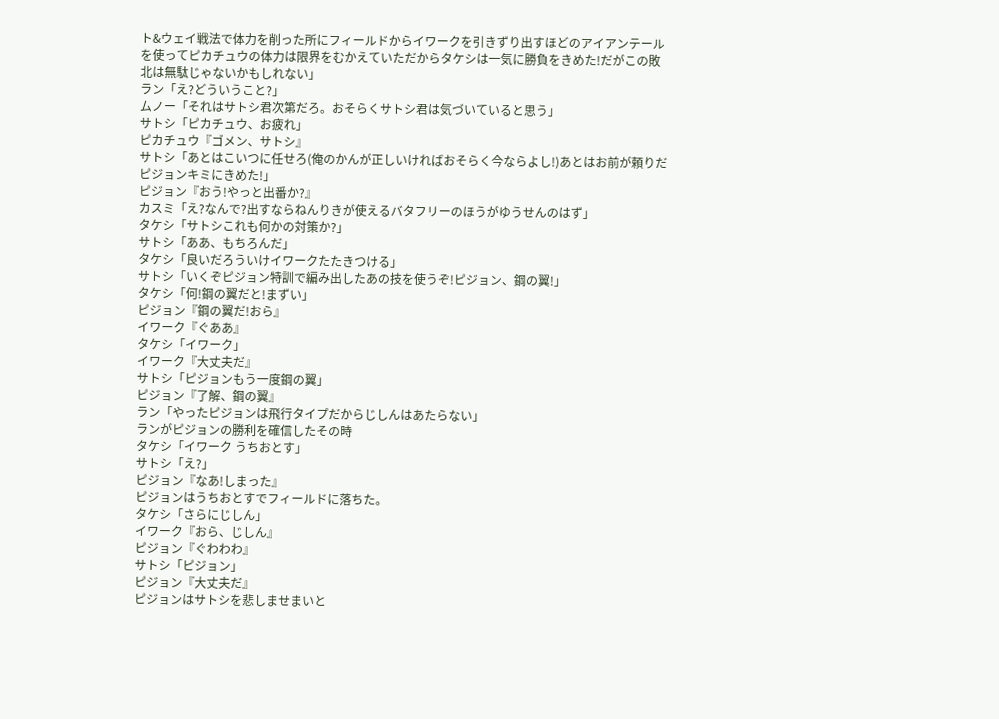ト&ウェイ戦法で体力を削った所にフィールドからイワークを引きずり出すほどのアイアンテールを使ってピカチュウの体力は限界をむかえていただからタケシは一気に勝負をきめた!だがこの敗北は無駄じゃないかもしれない」
ラン「え?どういうこと?」
ムノー「それはサトシ君次第だろ。おそらくサトシ君は気づいていると思う」
サトシ「ピカチュウ、お疲れ」
ピカチュウ『ゴメン、サトシ』
サトシ「あとはこいつに任せろ(俺のかんが正しいければおそらく今ならよし!)あとはお前が頼りだピジョンキミにきめた!」
ピジョン『おう!やっと出番か?』
カスミ「え?なんで?出すならねんりきが使えるバタフリーのほうがゆうせんのはず」
タケシ「サトシこれも何かの対策か?」
サトシ「ああ、もちろんだ」
タケシ「良いだろういけイワークたたきつける」
サトシ「いくぞピジョン特訓で編み出したあの技を使うぞ!ピジョン、鋼の翼!」
タケシ「何!鋼の翼だと!まずい」
ピジョン『鋼の翼だ!おら』
イワーク『ぐああ』
タケシ「イワーク」
イワーク『大丈夫だ』
サトシ「ピジョンもう一度鋼の翼」
ピジョン『了解、鋼の翼』
ラン「やったピジョンは飛行タイプだからじしんはあたらない」
ランがピジョンの勝利を確信したその時
タケシ「イワーク うちおとす」
サトシ「え?」
ピジョン『なあ!しまった』
ピジョンはうちおとすでフィールドに落ちた。
タケシ「さらにじしん」
イワーク『おら、じしん』
ピジョン『ぐわわわ』
サトシ「ピジョン」
ピジョン『大丈夫だ』
ピジョンはサトシを悲しませまいと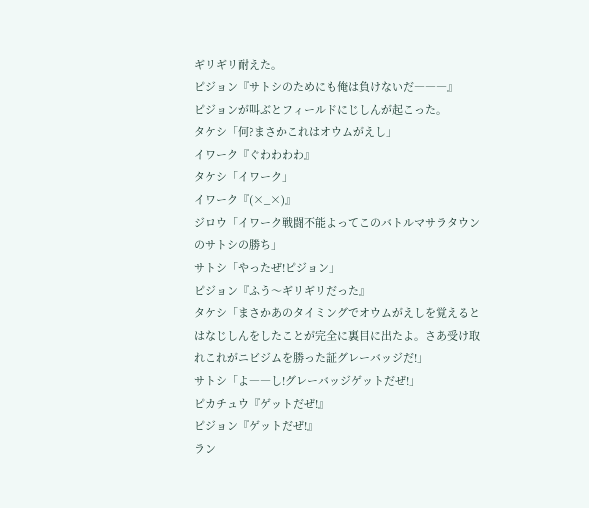ギリギリ耐えた。
ピジョン『サトシのためにも俺は負けないだ―――』
ピジョンが叫ぶとフィールドにじしんが起こった。
タケシ「何?まさかこれはオウムがえし」
イワーク『ぐわわわわ』
タケシ「イワーク」
イワーク『(×_×)』
ジロウ「イワーク戦闘不能よってこのバトルマサラタウンのサトシの勝ち」
サトシ「やったぜ!ピジョン」
ピジョン『ふう〜ギリギリだった』
タケシ「まさかあのタイミングでオウムがえしを覚えるとはなじしんをしたことが完全に裏目に出たよ。さあ受け取れこれがニビジムを勝った証グレーバッジだ!」
サトシ「よ――し!グレーバッジゲットだぜ!」
ピカチュウ『ゲットだぜ!』
ピジョン『ゲットだぜ!』
ラン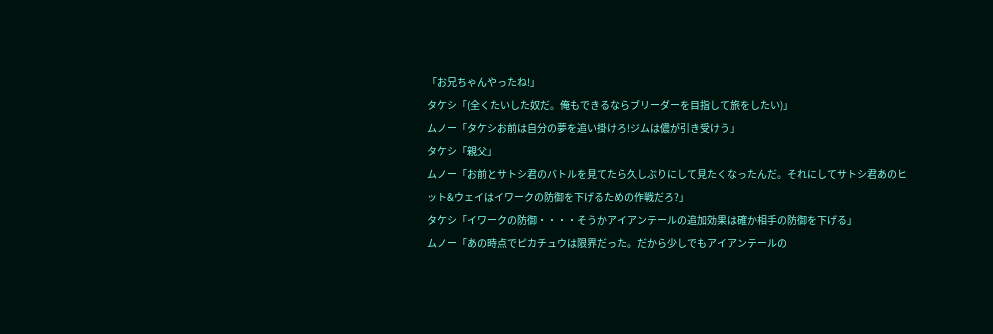「お兄ちゃんやったね!」
タケシ「(全くたいした奴だ。俺もできるならブリーダーを目指して旅をしたい)」
ムノー「タケシお前は自分の夢を追い掛けろ!ジムは儂が引き受けう」
タケシ「親父」
ムノー「お前とサトシ君のバトルを見てたら久しぶりにして見たくなったんだ。それにしてサトシ君あのヒット&ウェイはイワークの防御を下げるための作戦だろ?」
タケシ「イワークの防御・・・・そうかアイアンテールの追加効果は確か相手の防御を下げる」
ムノー「あの時点でピカチュウは限界だった。だから少しでもアイアンテールの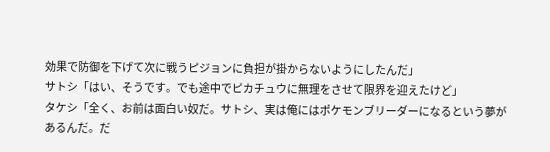効果で防御を下げて次に戦うピジョンに負担が掛からないようにしたんだ」
サトシ「はい、そうです。でも途中でピカチュウに無理をさせて限界を迎えたけど」
タケシ「全く、お前は面白い奴だ。サトシ、実は俺にはポケモンブリーダーになるという夢があるんだ。だ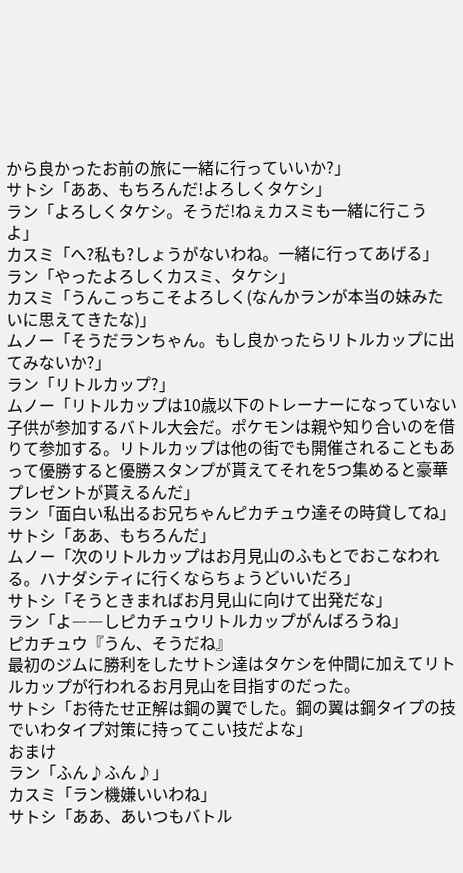から良かったお前の旅に一緒に行っていいか?」
サトシ「ああ、もちろんだ!よろしくタケシ」
ラン「よろしくタケシ。そうだ!ねぇカスミも一緒に行こうよ」
カスミ「へ?私も?しょうがないわね。一緒に行ってあげる」
ラン「やったよろしくカスミ、タケシ」
カスミ「うんこっちこそよろしく(なんかランが本当の妹みたいに思えてきたな)」
ムノー「そうだランちゃん。もし良かったらリトルカップに出てみないか?」
ラン「リトルカップ?」
ムノー「リトルカップは10歳以下のトレーナーになっていない子供が参加するバトル大会だ。ポケモンは親や知り合いのを借りて参加する。リトルカップは他の街でも開催されることもあって優勝すると優勝スタンプが貰えてそれを5つ集めると豪華プレゼントが貰えるんだ」
ラン「面白い私出るお兄ちゃんピカチュウ達その時貸してね」
サトシ「ああ、もちろんだ」
ムノー「次のリトルカップはお月見山のふもとでおこなわれる。ハナダシティに行くならちょうどいいだろ」
サトシ「そうときまればお月見山に向けて出発だな」
ラン「よ――しピカチュウリトルカップがんばろうね」
ピカチュウ『うん、そうだね』
最初のジムに勝利をしたサトシ達はタケシを仲間に加えてリトルカップが行われるお月見山を目指すのだった。
サトシ「お待たせ正解は鋼の翼でした。鋼の翼は鋼タイプの技でいわタイプ対策に持ってこい技だよな」
おまけ
ラン「ふん♪ふん♪」
カスミ「ラン機嫌いいわね」
サトシ「ああ、あいつもバトル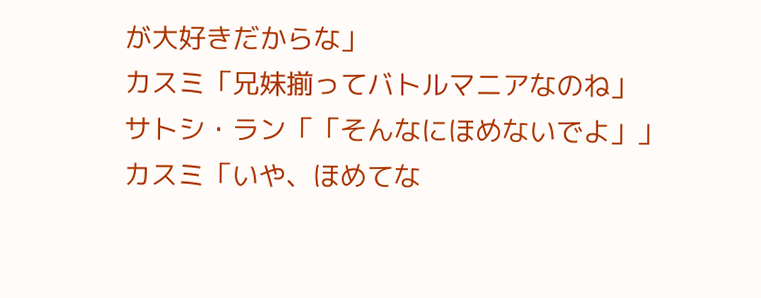が大好きだからな」
カスミ「兄妹揃ってバトルマニアなのね」
サトシ・ラン「「そんなにほめないでよ」」
カスミ「いや、ほめてな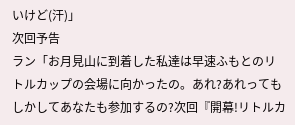いけど(汗)」
次回予告
ラン「お月見山に到着した私達は早速ふもとのリトルカップの会場に向かったの。あれ?あれってもしかしてあなたも参加するの?次回『開幕!リトルカ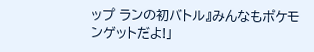ップ ランの初バトル』みんなもポケモンゲットだよ!」